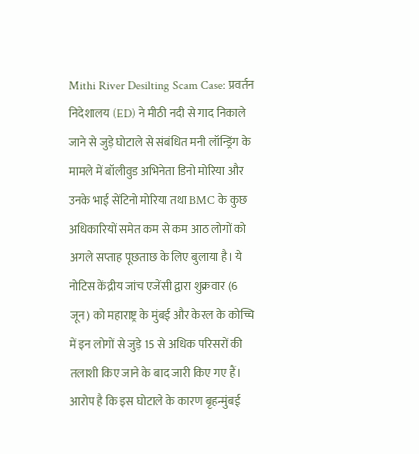Mithi River Desilting Scam Case: प्रवर्तन निदेशालय (ED) ने मीठी नदी से गाद निकाले जाने से जुड़े घोटाले से संबंधित मनी लॉन्ड्रिंग के मामले में बॉलीवुड अभिनेता डिनो मोरिया और उनके भाई सेंटिनो मोरिया तथा BMC के कुछ अधिकारियों समेत कम से कम आठ लोगों को अगले सप्ताह पूछताछ के लिए बुलाया है। ये नोटिस केंद्रीय जांच एजेंसी द्वारा शुक्रवार (6 जून) को महाराष्ट्र के मुंबई और केरल के कोच्चि में इन लोगों से जुड़े 15 से अधिक परिसरों की तलाशी किए जाने के बाद जारी किए गए हैं। आरोप है कि इस घोटाले के कारण बृहन्मुंबई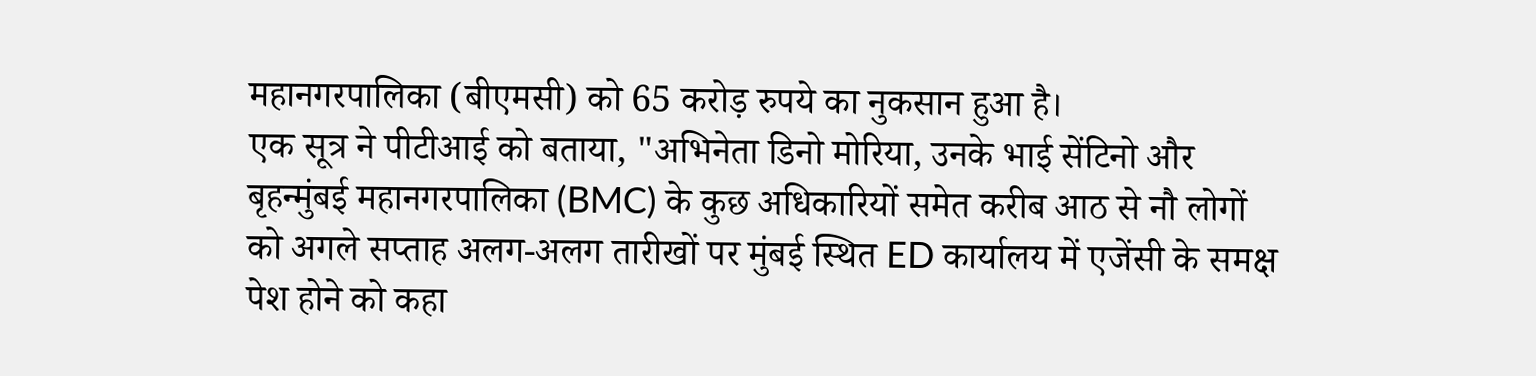महानगरपालिका (बीएमसी) को 65 करोड़ रुपये का नुकसान हुआ है।
एक सूत्र ने पीटीआई को बताया, "अभिनेता डिनो मोरिया, उनके भाई सेंटिनो और बृहन्मुंबई महानगरपालिका (BMC) के कुछ अधिकारियों समेत करीब आठ से नौ लोगों को अगले सप्ताह अलग-अलग तारीखों पर मुंबई स्थित ED कार्यालय में एजेंसी के समक्ष पेश होने को कहा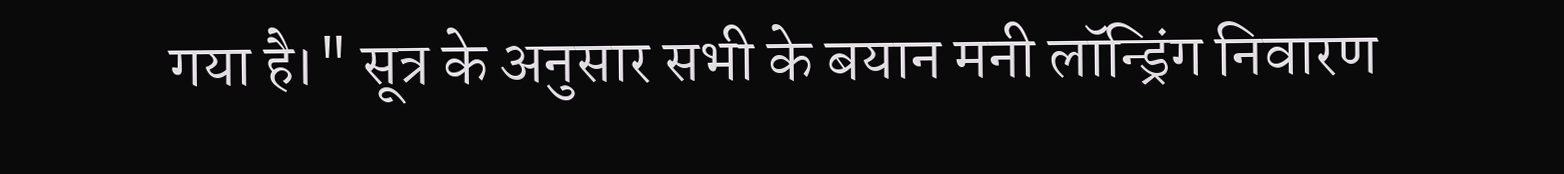गया है।" सूत्र के अनुसार सभी के बयान मनी लॉन्ड्रिंग निवारण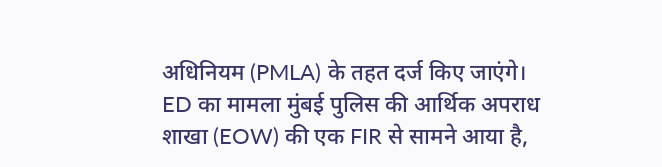अधिनियम (PMLA) के तहत दर्ज किए जाएंगे।
ED का मामला मुंबई पुलिस की आर्थिक अपराध शाखा (EOW) की एक FIR से सामने आया है,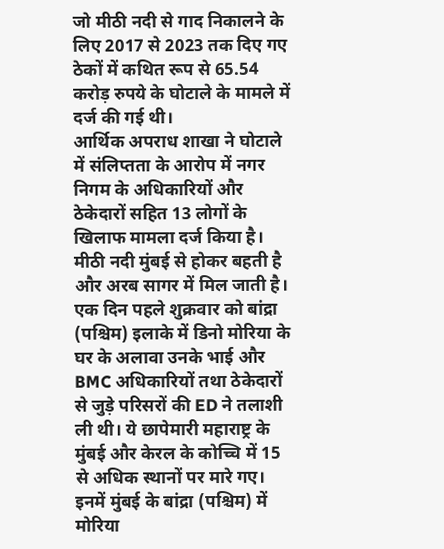जो मीठी नदी से गाद निकालने के लिए 2017 से 2023 तक दिए गए ठेकों में कथित रूप से 65.54 करोड़ रुपये के घोटाले के मामले में दर्ज की गई थी।
आर्थिक अपराध शाखा ने घोटाले में संलिप्तता के आरोप में नगर निगम के अधिकारियों और ठेकेदारों सहित 13 लोगों के खिलाफ मामला दर्ज किया है। मीठी नदी मुंबई से होकर बहती है और अरब सागर में मिल जाती है।
एक दिन पहले शुक्रवार को बांद्रा (पश्चिम) इलाके में डिनो मोरिया के घर के अलावा उनके भाई और BMC अधिकारियों तथा ठेकेदारों से जुड़े परिसरों की ED ने तलाशी ली थी। ये छापेमारी महाराष्ट्र के मुंबई और केरल के कोच्चि में 15 से अधिक स्थानों पर मारे गए। इनमें मुंबई के बांद्रा (पश्चिम) में मोरिया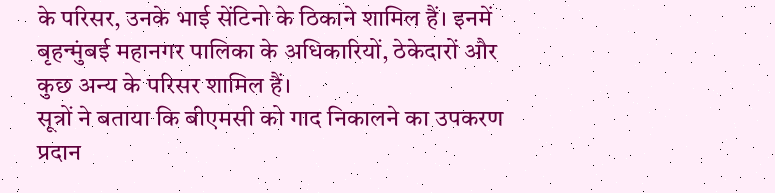के परिसर, उनके भाई सेंटिनो के ठिकाने शामिल हैं। इनमें बृहन्मुंबई महानगर पालिका के अधिकारियों, ठेकेदारों और कुछ अन्य के परिसर शामिल हैं।
सूत्रों ने बताया कि बीएमसी को गाद निकालने का उपकरण प्रदान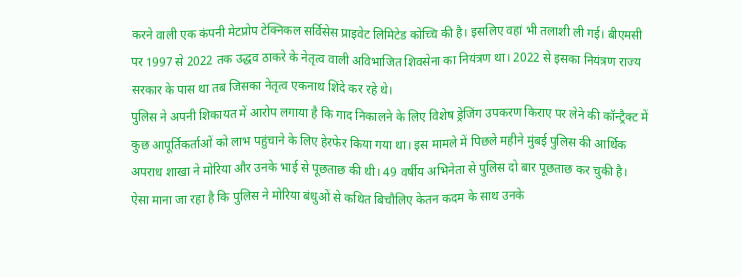करने वाली एक कंपनी मेटप्रोप टेक्निकल सर्विसेस प्राइवेट लिमिटेड कोच्चि की है। इसलिए वहां भी तलाशी ली गई। बीएमसी पर 1997 से 2022 तक उद्धव ठाकरे के नेतृत्व वाली अविभाजित शिवसेना का नियंत्रण था। 2022 से इसका नियंत्रण राज्य सरकार के पास था तब जिसका नेतृत्व एकनाथ शिंदे कर रहे थे।
पुलिस ने अपनी शिकायत में आरोप लगाया है कि गाद निकालने के लिए विशेष ड्रेजिंग उपकरण किराए पर लेने की कॉन्ट्रैक्ट में कुछ आपूर्तिकर्ताओं को लाभ पहुंचाने के लिए हेरफेर किया गया था। इस मामले में पिछले महीने मुंबई पुलिस की आर्थिक अपराध शाखा ने मोरिया और उनके भाई से पूछताछ की थी। 49 वर्षीय अभिनेता से पुलिस दो बार पूछताछ कर चुकी है।
ऐसा माना जा रहा है कि पुलिस ने मोरिया बंधुओं से कथित बिचौलिए केतन कदम के साथ उनके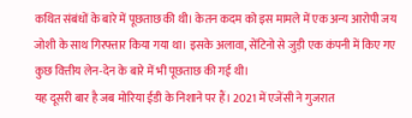कथित संबंधों के बारे में पूछताछ की थी। केतन कदम को इस मामले में एक अन्य आरोपी जय जोशी के साथ गिरफ्तार किया गया था। इसके अलावा, सेंटिनो से जुड़ी एक कंपनी में किए गए कुछ वित्तीय लेन-देन के बारे में भी पूछताछ की गई थी।
यह दूसरी बार है जब मोरिया ईडी के निशाने पर हैं। 2021 में एजेंसी ने गुजरात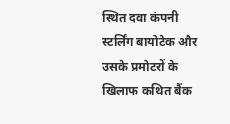स्थित दवा कंपनी स्टर्लिंग बायोटेक और उसके प्रमोटरों के खिलाफ कथित बैंक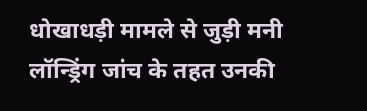धोखाधड़ी मामले से जुड़ी मनी लॉन्ड्रिंग जांच के तहत उनकी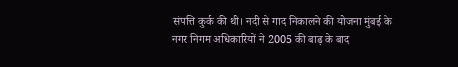संपत्ति कुर्क की थी। नदी से गाद निकालने की योजना मुंबई के नगर निगम अधिकारियों ने 2005 की बाढ़ के बाद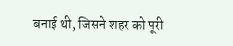बनाई थी, जिसने शहर को पूरी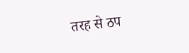तरह से ठप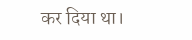कर दिया था।